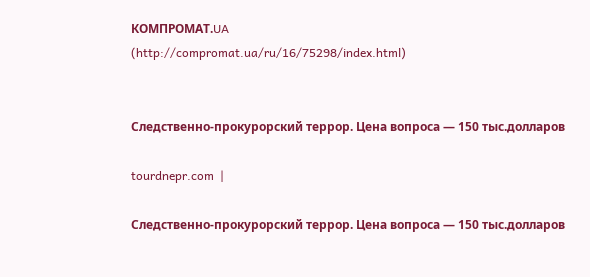КОМПРОМАТ.UA
(http://compromat.ua/ru/16/75298/index.html)


Следственно-прокурорский террор. Цена вопроса — 150 тыс.долларов

tourdnepr.com  |

Следственно-прокурорский террор. Цена вопроса — 150 тыс.долларов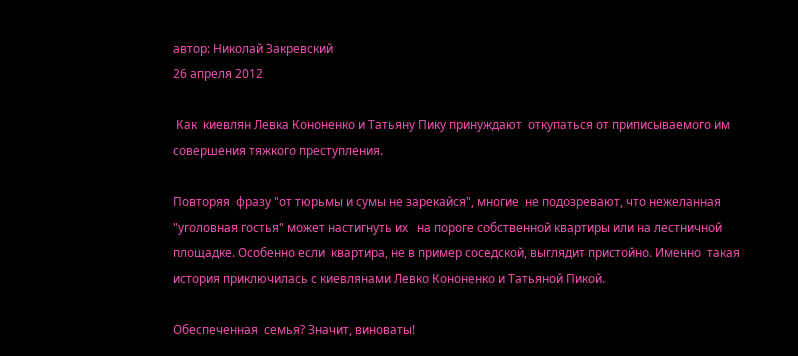автор: Николай Закревский
26 апреля 2012

 Как  киевлян Левка Кононенко и Татьяну Пику принуждают  откупаться от приписываемого им  совершения тяжкого преступления.

Повторяя  фразу "от тюрьмы и сумы не зарекайся", многие  не подозревают, что нежеланная "уголовная гостья" может настигнуть их   на пороге собственной квартиры или на лестничной площадке. Особенно если  квартира, не в пример соседской, выглядит пристойно. Именно  такая история приключилась с киевлянами Левко Кононенко и Татьяной Пикой.

Обеспеченная  семья? Значит, виноваты!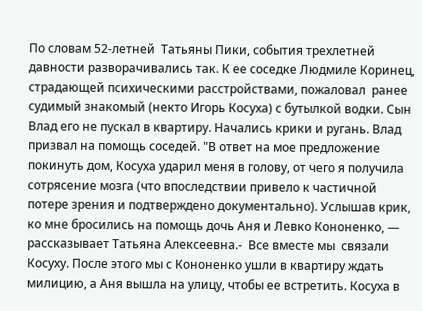По словам 52-летней  Татьяны Пики, события трехлетней давности разворачивались так. К ее соседке Людмиле Коринец, страдающей психическими расстройствами, пожаловал  ранее судимый знакомый (некто Игорь Косуха) с бутылкой водки. Сын  Влад его не пускал в квартиру. Начались крики и ругань. Влад призвал на помощь соседей. "В ответ на мое предложение покинуть дом, Косуха ударил меня в голову, от чего я получила сотрясение мозга (что впоследствии привело к частичной потере зрения и подтверждено документально). Услышав крик, ко мне бросились на помощь дочь Аня и Левко Кононенко, — рассказывает Татьяна Алексеевна.-  Все вместе мы  связали Косуху. После этого мы с Кононенко ушли в квартиру ждать милицию, а Аня вышла на улицу, чтобы ее встретить. Косуха в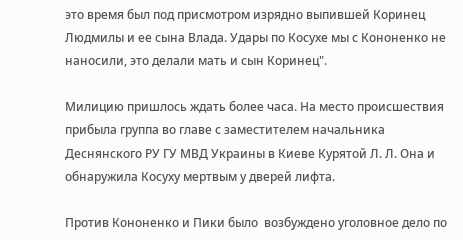это время был под присмотром изрядно выпившей Коринец Людмилы и ее сына Влада. Удары по Косухе мы с Кононенко не наносили, это делали мать и сын Коринец".

Милицию пришлось ждать более часа. На место происшествия прибыла группа во главе с заместителем начальника Деснянского РУ ГУ МВД Украины в Киеве Курятой Л. Л. Она и обнаружила Косуху мертвым у дверей лифта.

Против Кононенко и Пики было  возбуждено уголовное дело по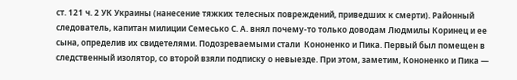ст. 121 ч. 2 УК Украины (нанесение тяжких телесных повреждений, приведших к смерти). Районный следователь, капитан милиции Семесько С. А. внял почему-то только доводам Людмилы Коринец и ее сына, определив их свидетелями. Подозреваемыми стали  Кононенко и Пика. Первый был помещен в следственный изолятор, со второй взяли подписку о невыезде. При этом, заметим, Кононенко и Пика —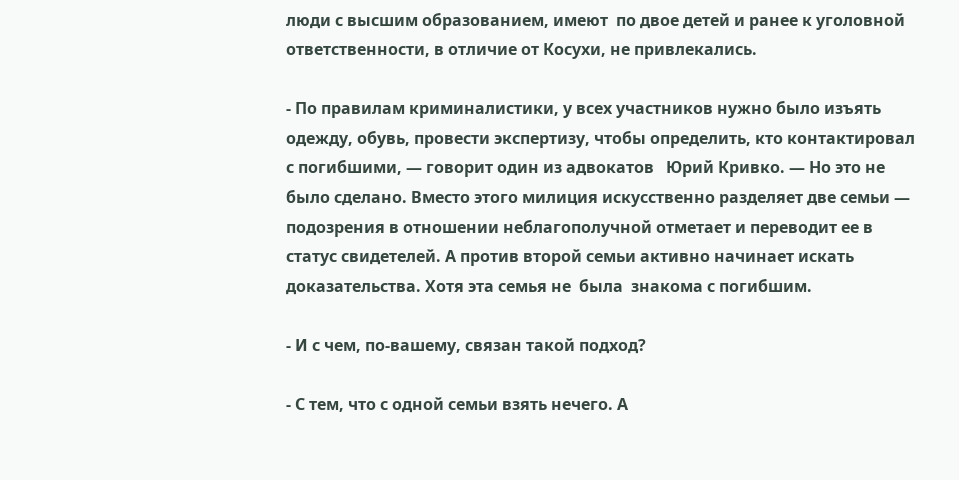люди с высшим образованием, имеют  по двое детей и ранее к уголовной ответственности, в отличие от Косухи, не привлекались.

- По правилам криминалистики, у всех участников нужно было изъять одежду, обувь, провести экспертизу, чтобы определить, кто контактировал с погибшими, — говорит один из адвокатов   Юрий Кривко. — Но это не было сделано. Вместо этого милиция искусственно разделяет две семьи — подозрения в отношении неблагополучной отметает и переводит ее в статус свидетелей. А против второй семьи активно начинает искать доказательства. Хотя эта семья не  была  знакома с погибшим.

- И с чем, по-вашему, связан такой подход?

- С тем, что с одной семьи взять нечего. А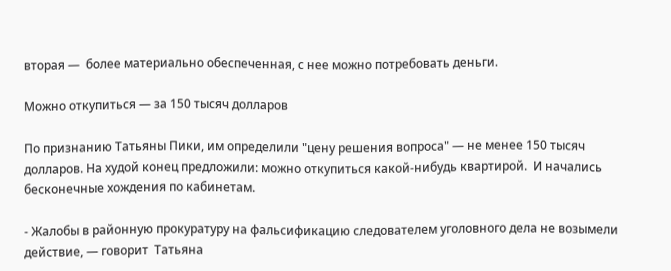вторая —  более материально обеспеченная, с нее можно потребовать деньги.

Можно откупиться — за 150 тысяч долларов

По признанию Татьяны Пики, им определили "цену решения вопроса" — не менее 150 тысяч долларов. На худой конец предложили: можно откупиться какой-нибудь квартирой.  И начались бесконечные хождения по кабинетам.

- Жалобы в районную прокуратуру на фальсификацию следователем уголовного дела не возымели действие, — говорит  Татьяна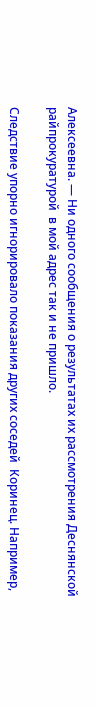Алексеевна. — Ни одного сообщения о результатах их рассмотрения Деснянской райпрокуратурой  в мой адрес так и не пришло.

Следствие упорно игнорировало показания других соседей  Коринец. Например,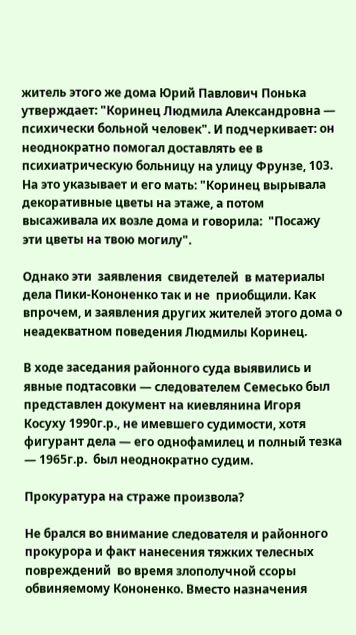житель этого же дома Юрий Павлович Понька утверждает: "Коринец Людмила Александровна — психически больной человек". И подчеркивает: он неоднократно помогал доставлять ее в психиатрическую больницу на улицу Фрунзе, 103. На это указывает и его мать: "Коринец вырывала декоративные цветы на этаже, а потом высаживала их возле дома и говорила:  "Посажу эти цветы на твою могилу".

Однако эти  заявления  свидетелей  в материалы дела Пики-Кононенко так и не  приобщили. Как впрочем, и заявления других жителей этого дома о неадекватном поведения Людмилы Коринец.

В ходе заседания районного суда выявились и явные подтасовки — следователем Семесько был представлен документ на киевлянина Игоря  Косуху 1990г.р., не имевшего судимости, хотя фигурант дела — его однофамилец и полный тезка — 1965г.р.  был неоднократно судим.

Прокуратура на страже произвола?

Не брался во внимание следователя и районного прокурора и факт нанесения тяжких телесных повреждений  во время злополучной ссоры обвиняемому Кононенко. Вместо назначения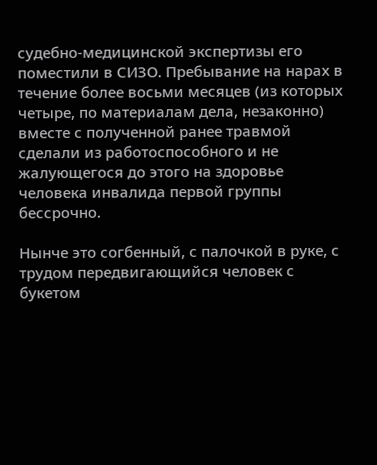судебно-медицинской экспертизы его поместили в СИЗО. Пребывание на нарах в течение более восьми месяцев (из которых четыре, по материалам дела, незаконно) вместе с полученной ранее травмой сделали из работоспособного и не жалующегося до этого на здоровье человека инвалида первой группы бессрочно.

Нынче это согбенный, с палочкой в руке, с трудом передвигающийся человек с букетом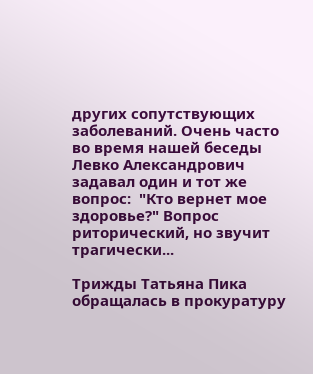других сопутствующих заболеваний. Очень часто во время нашей беседы Левко Александрович задавал один и тот же вопрос:  "Кто вернет мое здоровье?" Вопрос риторический, но звучит трагически...

Трижды Татьяна Пика обращалась в прокуратуру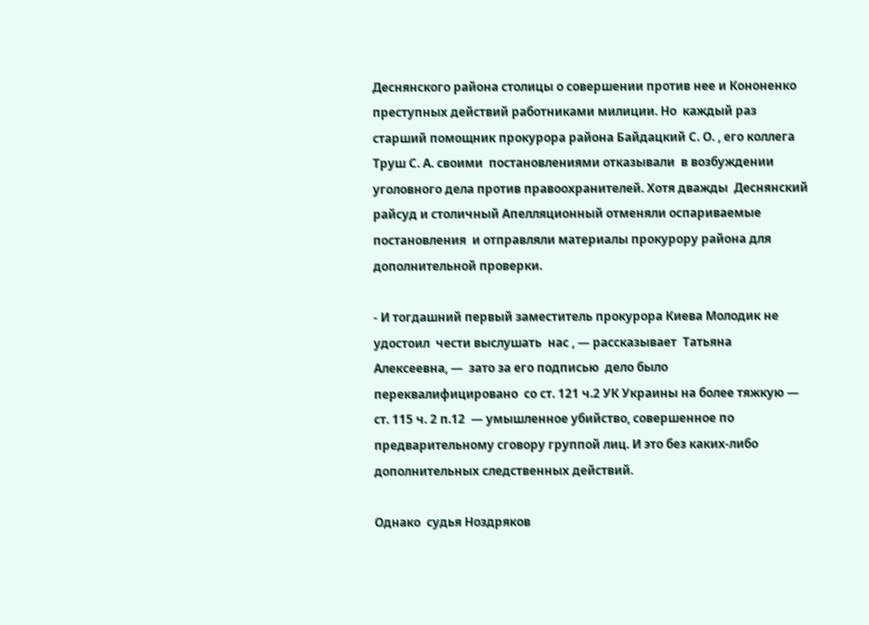Деснянского района столицы о совершении против нее и Кононенко преступных действий работниками милиции. Но  каждый раз старший помощник прокурора района Байдацкий С. О. , его коллега Труш С. А. своими  постановлениями отказывали  в возбуждении уголовного дела против правоохранителей. Хотя дважды  Деснянский райсуд и столичный Апелляционный отменяли оспариваемые постановления  и отправляли материалы прокурору района для дополнительной проверки.

- И тогдашний первый заместитель прокурора Киева Молодик не удостоил  чести выслушать  нас , — рассказывает  Татьяна  Алексеевна, —  зато за его подписью  дело было переквалифицировано  со ст. 121 ч.2 УК Украины на более тяжкую — ст. 115 ч. 2 п.12  — умышленное убийство, совершенное по предварительному сговору группой лиц. И это без каких-либо дополнительных следственных действий.

Однако  судья Ноздряков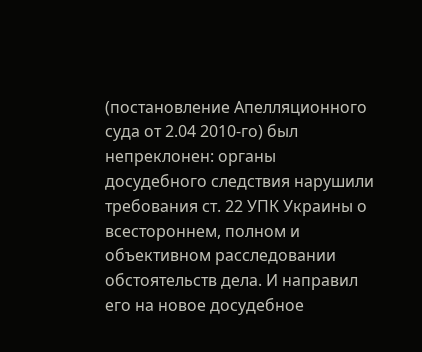(постановление Апелляционного суда от 2.04 2010-го) был непреклонен: органы досудебного следствия нарушили требования ст. 22 УПК Украины о всестороннем, полном и объективном расследовании обстоятельств дела. И направил его на новое досудебное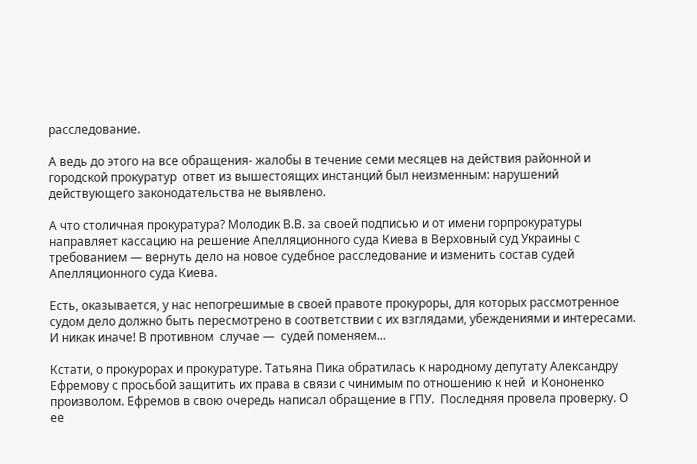расследование.

А ведь до этого на все обращения- жалобы в течение семи месяцев на действия районной и городской прокуратур  ответ из вышестоящих инстанций был неизменным: нарушений действующего законодательства не выявлено.

А что столичная прокуратура? Молодик В.В. за своей подписью и от имени горпрокуратуры направляет кассацию на решение Апелляционного суда Киева в Верховный суд Украины с требованием — вернуть дело на новое судебное расследование и изменить состав судей Апелляционного суда Киева.

Есть, оказывается, у нас непогрешимые в своей правоте прокуроры, для которых рассмотренное судом дело должно быть пересмотрено в соответствии с их взглядами, убеждениями и интересами. И никак иначе! В противном  случае —  судей поменяем...

Кстати, о прокурорах и прокуратуре. Татьяна Пика обратилась к народному депутату Александру Ефремову с просьбой защитить их права в связи с чинимым по отношению к ней  и Кононенко  произволом. Ефремов в свою очередь написал обращение в ГПУ.  Последняя провела проверку. О ее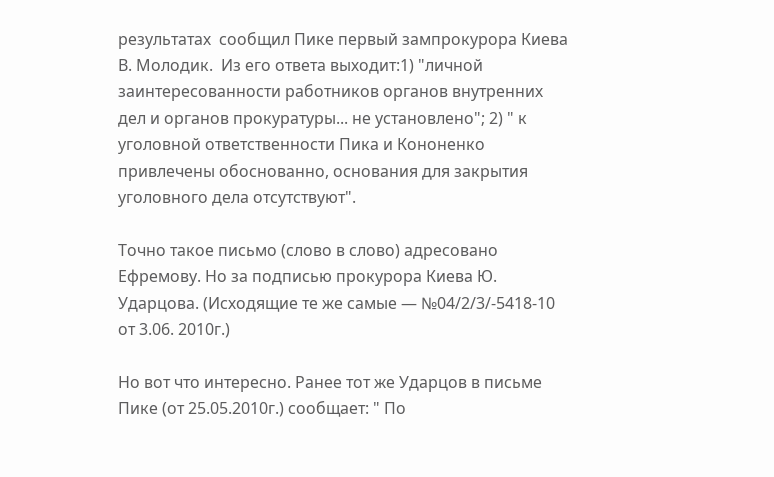результатах  сообщил Пике первый зампрокурора Киева В. Молодик.  Из его ответа выходит:1) "личной заинтересованности работников органов внутренних дел и органов прокуратуры... не установлено"; 2) " к уголовной ответственности Пика и Кононенко привлечены обоснованно, основания для закрытия уголовного дела отсутствуют".

Точно такое письмо (слово в слово) адресовано Ефремову. Но за подписью прокурора Киева Ю. Ударцова. (Исходящие те же самые — №04/2/3/-5418-10 от 3.06. 2010г.)

Но вот что интересно. Ранее тот же Ударцов в письме Пике (от 25.05.2010г.) сообщает: " По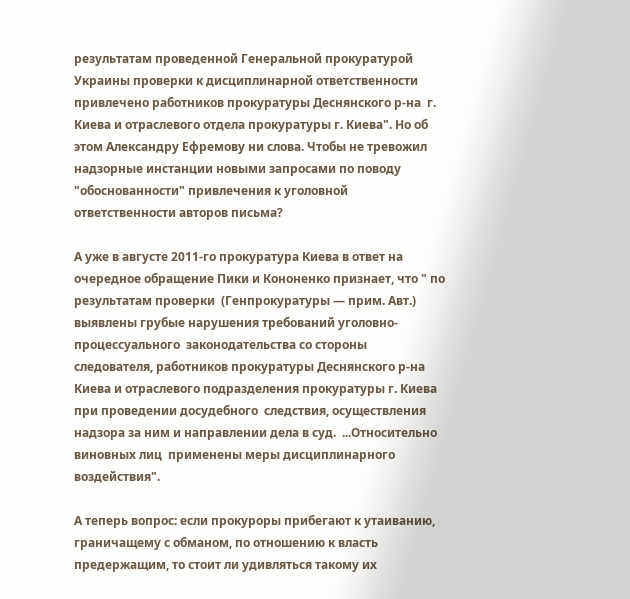результатам проведенной Генеральной прокуратурой  Украины проверки к дисциплинарной ответственности привлечено работников прокуратуры Деснянского р-на  г. Киева и отраслевого отдела прокуратуры г. Киева". Но об этом Александру Ефремову ни слова. Чтобы не тревожил надзорные инстанции новыми запросами по поводу "обоснованности" привлечения к уголовной ответственности авторов письма?

А уже в августе 2011-го прокуратура Киева в ответ на очередное обращение Пики и Кононенко признает, что " по результатам проверки  (Генпрокуратуры — прим. Авт.) выявлены грубые нарушения требований уголовно-процессуального  законодательства со стороны следователя, работников прокуратуры Деснянского р-на Киева и отраслевого подразделения прокуратуры г. Киева при проведении досудебного  следствия, осуществления надзора за ним и направлении дела в суд.  ...Относительно виновных лиц  применены меры дисциплинарного воздействия".

А теперь вопрос: если прокуроры прибегают к утаиванию, граничащему с обманом, по отношению к власть предержащим, то стоит ли удивляться такому их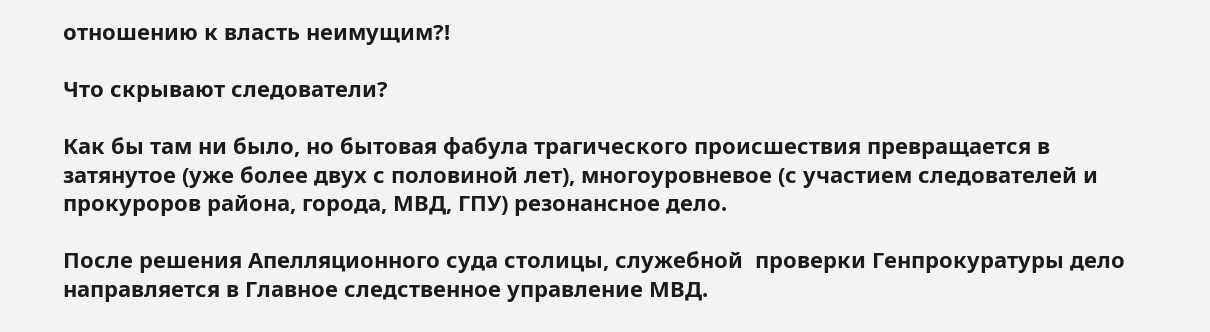отношению к власть неимущим?!

Что скрывают следователи?

Как бы там ни было, но бытовая фабула трагического происшествия превращается в затянутое (уже более двух с половиной лет), многоуровневое (с участием следователей и прокуроров района, города, МВД, ГПУ) резонансное дело.

После решения Апелляционного суда столицы, служебной  проверки Генпрокуратуры дело направляется в Главное следственное управление МВД.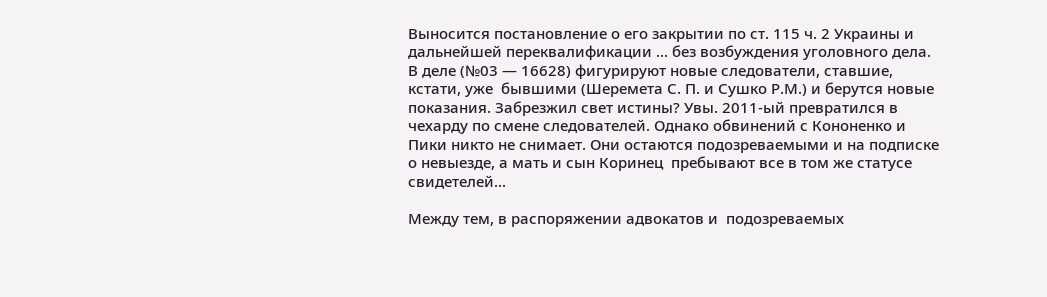Выносится постановление о его закрытии по ст. 115 ч. 2 Украины и дальнейшей переквалификации ... без возбуждения уголовного дела.  В деле (№03 — 16628) фигурируют новые следователи, ставшие, кстати, уже  бывшими (Шеремета С. П. и Сушко Р.М.) и берутся новые показания. Забрезжил свет истины? Увы. 2011-ый превратился в чехарду по смене следователей. Однако обвинений с Кононенко и Пики никто не снимает. Они остаются подозреваемыми и на подписке о невыезде, а мать и сын Коринец  пребывают все в том же статусе свидетелей...

Между тем, в распоряжении адвокатов и  подозреваемых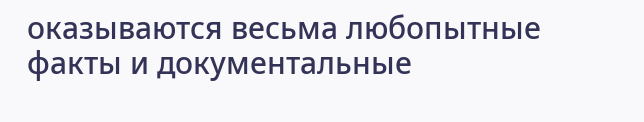оказываются весьма любопытные факты и документальные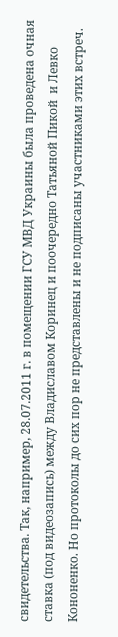свидетельства. Так, например, 28.07.2011 г. в помещении ГСУ МВД Украины была проведена очная ставка (под видеозапись) между Владиславом Коринец и поочередно Татьяной Пикой  и Левко Кононенко. Но протоколы до сих пор не представлены и не подписаны участниками этих встреч.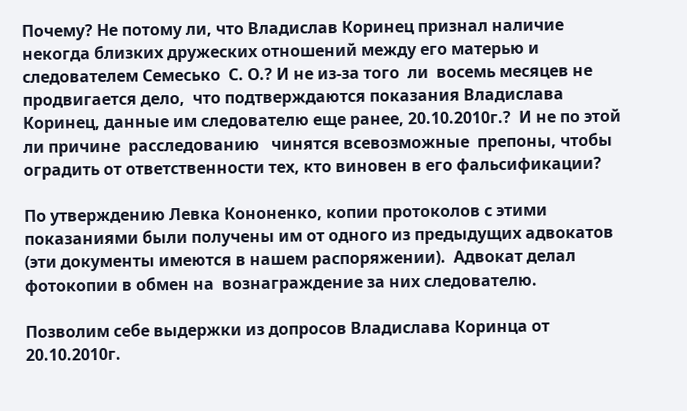Почему? Не потому ли, что Владислав Коринец признал наличие некогда близких дружеских отношений между его матерью и следователем Семесько  С. О.? И не из-за того  ли  восемь месяцев не продвигается дело,  что подтверждаются показания Владислава Коринец, данные им следователю еще ранее, 20.10.2010г.?  И не по этой ли причине  расследованию   чинятся всевозможные  препоны, чтобы оградить от ответственности тех, кто виновен в его фальсификации?

По утверждению Левка Кононенко, копии протоколов с этими показаниями были получены им от одного из предыдущих адвокатов (эти документы имеются в нашем распоряжении).  Адвокат делал фотокопии в обмен на  вознаграждение за них следователю.

Позволим себе выдержки из допросов Владислава Коринца от 20.10.2010г.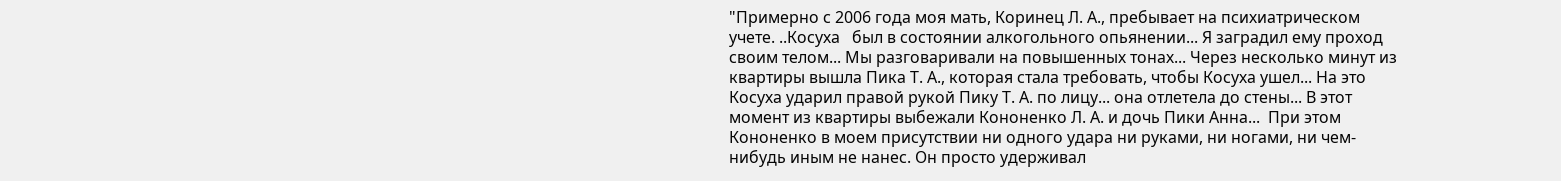"Примерно с 2006 года моя мать, Коринец Л. А., пребывает на психиатрическом учете. ..Косуха   был в состоянии алкогольного опьянении... Я заградил ему проход своим телом... Мы разговаривали на повышенных тонах... Через несколько минут из квартиры вышла Пика Т. А., которая стала требовать, чтобы Косуха ушел... На это Косуха ударил правой рукой Пику Т. А. по лицу... она отлетела до стены... В этот момент из квартиры выбежали Кононенко Л. А. и дочь Пики Анна...  При этом Кононенко в моем присутствии ни одного удара ни руками, ни ногами, ни чем-нибудь иным не нанес. Он просто удерживал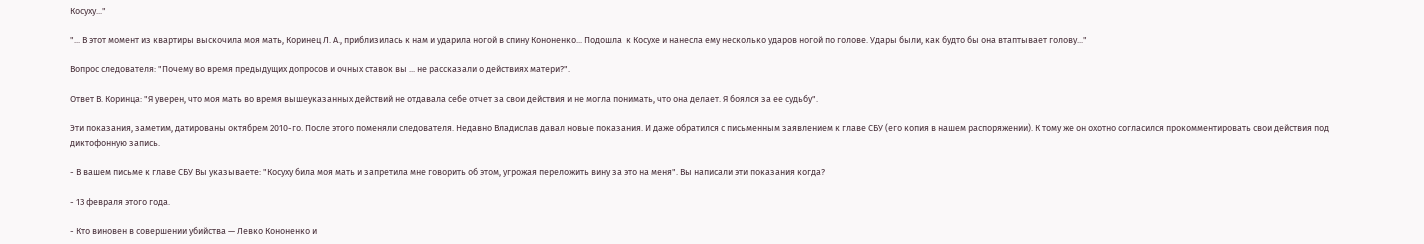Косуху..."

"... В этот момент из квартиры выскочила моя мать, Коринец Л. А., приблизилась к нам и ударила ногой в спину Кононенко... Подошла  к Косухе и нанесла ему несколько ударов ногой по голове. Удары были, как будто бы она втаптывает голову..."

Вопрос следователя: "Почему во время предыдущих допросов и очных ставок вы ... не рассказали о действиях матери?".

Ответ В. Коринца: "Я уверен, что моя мать во время вышеуказанных действий не отдавала себе отчет за свои действия и не могла понимать, что она делает. Я боялся за ее судьбу".

Эти показания, заметим, датированы октябрем 2010-го. После этого поменяли следователя. Недавно Владислав давал новые показания. И даже обратился с письменным заявлением к главе СБУ (его копия в нашем распоряжении). К тому же он охотно согласился прокомментировать свои действия под диктофонную запись.

- В вашем письме к главе СБУ Вы указываете: "Косуху била моя мать и запретила мне говорить об этом, угрожая переложить вину за это на меня". Вы написали эти показания когда?

- 13 февраля этого года.

- Кто виновен в совершении убийства — Левко Кононенко и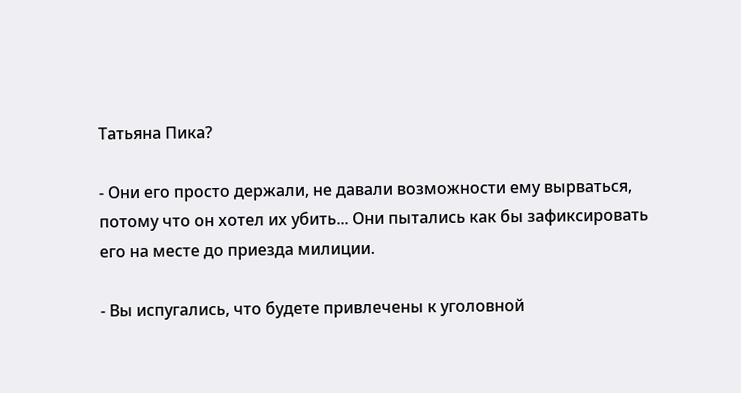Татьяна Пика?

- Они его просто держали, не давали возможности ему вырваться,  потому что он хотел их убить... Они пытались как бы зафиксировать его на месте до приезда милиции.

- Вы испугались, что будете привлечены к уголовной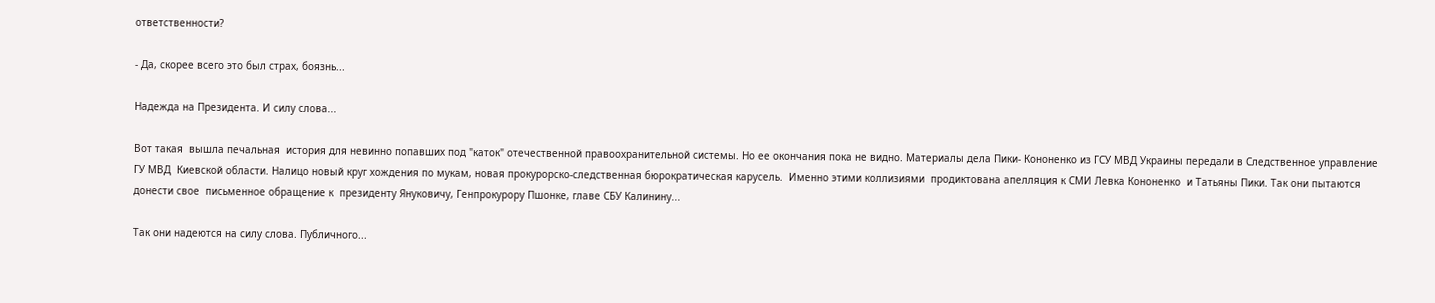ответственности?

- Да, скорее всего это был страх, боязнь...

Надежда на Президента. И силу слова...

Вот такая  вышла печальная  история для невинно попавших под "каток" отечественной правоохранительной системы. Но ее окончания пока не видно. Материалы дела Пики- Кононенко из ГСУ МВД Украины передали в Следственное управление ГУ МВД  Киевской области. Налицо новый круг хождения по мукам, новая прокурорско-следственная бюрократическая карусель.  Именно этими коллизиями  продиктована апелляция к СМИ Левка Кононенко  и Татьяны Пики. Так они пытаются донести свое  письменное обращение к  президенту Януковичу, Генпрокурору Пшонке, главе СБУ Калинину...

Так они надеются на силу слова. Публичного...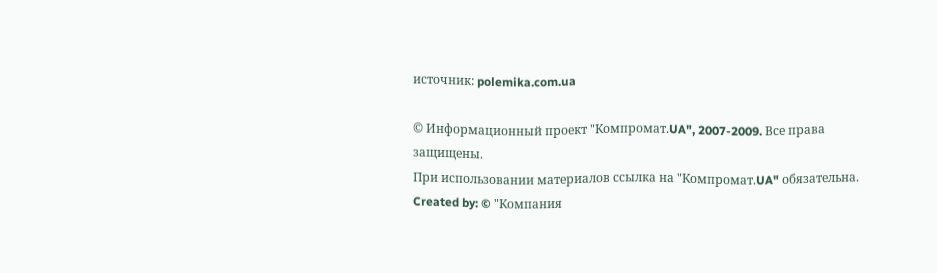источник: polemika.com.ua

© Информационный проект "Компромат.UA", 2007-2009. Все права защищены.
При использовании материалов ссылка на "Компромат.UA" обязательна.
Created by: © "Компания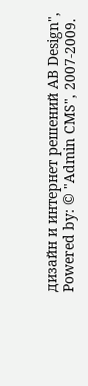дизайн и интернет решений AB Design",
Powered by: © "Admin CMS", 2007-2009.